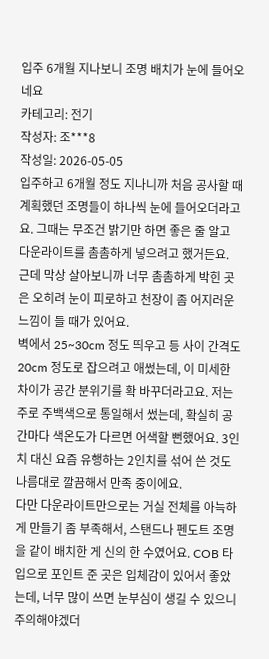입주 6개월 지나보니 조명 배치가 눈에 들어오네요
카테고리: 전기
작성자: 조***8
작성일: 2026-05-05
입주하고 6개월 정도 지나니까 처음 공사할 때 계획했던 조명들이 하나씩 눈에 들어오더라고요. 그때는 무조건 밝기만 하면 좋은 줄 알고 다운라이트를 촘촘하게 넣으려고 했거든요. 근데 막상 살아보니까 너무 촘촘하게 박힌 곳은 오히려 눈이 피로하고 천장이 좀 어지러운 느낌이 들 때가 있어요.
벽에서 25~30cm 정도 띄우고 등 사이 간격도 20cm 정도로 잡으려고 애썼는데, 이 미세한 차이가 공간 분위기를 확 바꾸더라고요. 저는 주로 주백색으로 통일해서 썼는데, 확실히 공간마다 색온도가 다르면 어색할 뻔했어요. 3인치 대신 요즘 유행하는 2인치를 섞어 쓴 것도 나름대로 깔끔해서 만족 중이에요.
다만 다운라이트만으로는 거실 전체를 아늑하게 만들기 좀 부족해서, 스탠드나 펜도트 조명을 같이 배치한 게 신의 한 수였어요. COB 타입으로 포인트 준 곳은 입체감이 있어서 좋았는데, 너무 많이 쓰면 눈부심이 생길 수 있으니 주의해야겠더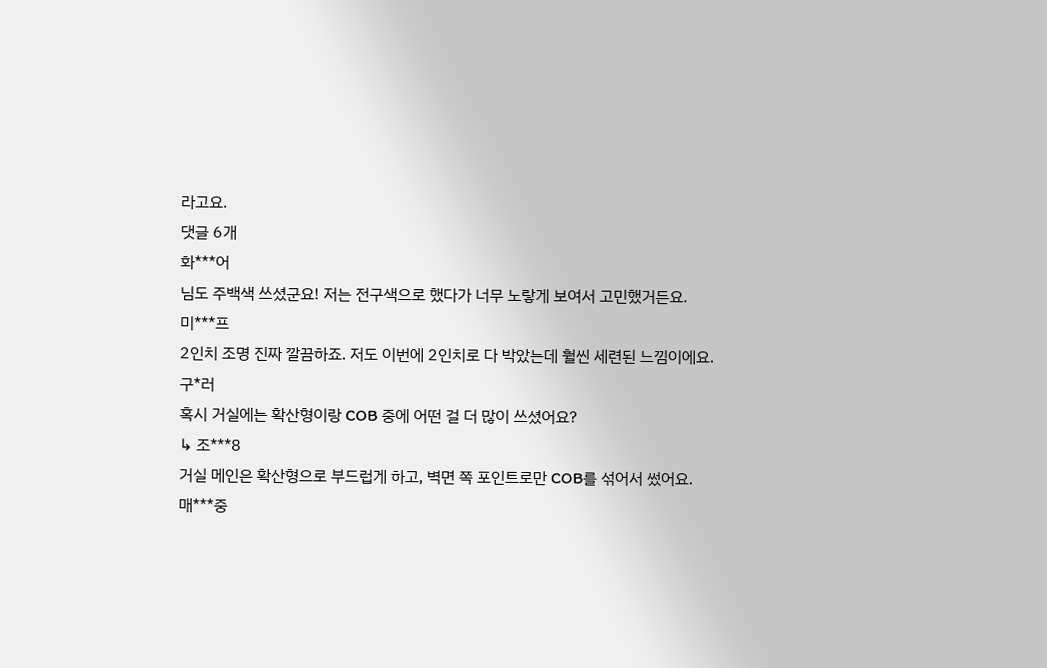라고요.
댓글 6개
화***어
님도 주백색 쓰셨군요! 저는 전구색으로 했다가 너무 노랗게 보여서 고민했거든요.
미***프
2인치 조명 진짜 깔끔하죠. 저도 이번에 2인치로 다 박았는데 훨씬 세련된 느낌이에요.
구*러
혹시 거실에는 확산형이랑 COB 중에 어떤 걸 더 많이 쓰셨어요?
↳ 조***8
거실 메인은 확산형으로 부드럽게 하고, 벽면 쪽 포인트로만 COB를 섞어서 썼어요.
매***중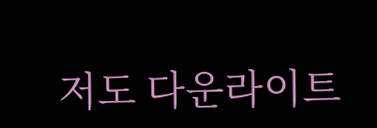저도 다운라이트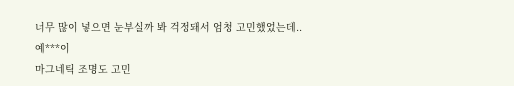너무 많이 넣으면 눈부실까 봐 걱정돼서 엄청 고민했었는데..
예***이
마그네틱 조명도 고민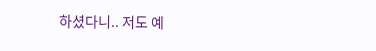하셨다니.. 저도 예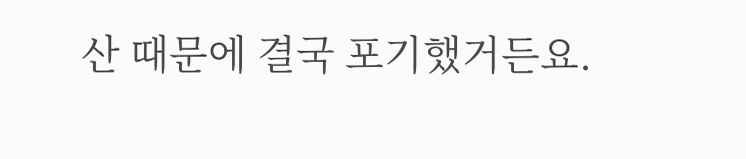산 때문에 결국 포기했거든요.